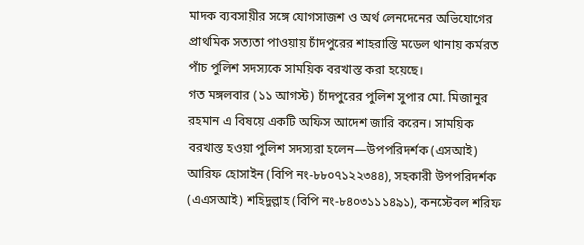মাদক ব্যবসায়ীর সঙ্গে যোগসাজশ ও অর্থ লেনদেনের অভিযোগের প্রাথমিক সত্যতা পাওয়ায় চাঁদপুরের শাহরাস্তি মডেল থানায় কর্মরত পাঁচ পুলিশ সদস্যকে সাময়িক বরখাস্ত করা হয়েছে।
গত মঙ্গলবার (১১ আগস্ট) চাঁদপুরের পুলিশ সুপার মো. মিজানুর রহমান এ বিষয়ে একটি অফিস আদেশ জারি করেন। সাময়িক বরখাস্ত হওয়া পুলিশ সদস্যরা হলেন—উপপরিদর্শক (এসআই) আরিফ হোসাইন (বিপি নং-৮৮০৭১২২৩৪৪), সহকারী উপপরিদর্শক (এএসআই) শহিদুল্লাহ (বিপি নং-৮৪০৩১১১৪৯১), কনস্টেবল শরিফ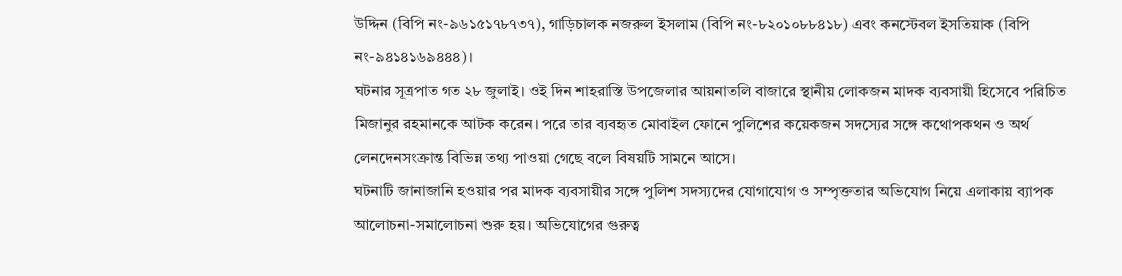উদ্দিন (বিপি নং-৯৬১৫১৭৮৭৩৭), গাড়িচালক নজরুল ইসলাম (বিপি নং-৮২০১০৮৮৪১৮) এবং কনস্টেবল ইসতিয়াক (বিপি নং-৯৪১৪১৬৯৪৪৪)।
ঘটনার সূত্রপাত গত ২৮ জুলাই। ওই দিন শাহরাস্তি উপজেলার আয়নাতলি বাজারে স্থানীয় লোকজন মাদক ব্যবসায়ী হিসেবে পরিচিত মিজানুর রহমানকে আটক করেন। পরে তার ব্যবহৃত মোবাইল ফোনে পুলিশের কয়েকজন সদস্যের সঙ্গে কথোপকথন ও অর্থ লেনদেনসংক্রান্ত বিভিন্ন তথ্য পাওয়া গেছে বলে বিষয়টি সামনে আসে।
ঘটনাটি জানাজানি হওয়ার পর মাদক ব্যবসায়ীর সঙ্গে পুলিশ সদস্যদের যোগাযোগ ও সম্পৃক্ততার অভিযোগ নিয়ে এলাকায় ব্যাপক আলোচনা-সমালোচনা শুরু হয়। অভিযোগের গুরুত্ব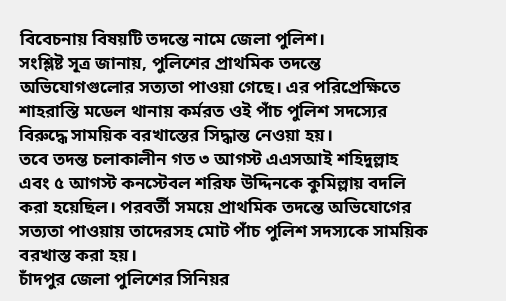বিবেচনায় বিষয়টি তদন্তে নামে জেলা পুলিশ।
সংশ্লিষ্ট সূত্র জানায়, পুলিশের প্রাথমিক তদন্তে অভিযোগগুলোর সত্যতা পাওয়া গেছে। এর পরিপ্রেক্ষিতে শাহরাস্তি মডেল থানায় কর্মরত ওই পাঁচ পুলিশ সদস্যের বিরুদ্ধে সাময়িক বরখাস্তের সিদ্ধান্ত নেওয়া হয়।
তবে তদন্ত চলাকালীন গত ৩ আগস্ট এএসআই শহিদুল্লাহ এবং ৫ আগস্ট কনস্টেবল শরিফ উদ্দিনকে কুমিল্লায় বদলি করা হয়েছিল। পরবর্তী সময়ে প্রাথমিক তদন্তে অভিযোগের সত্যতা পাওয়ায় তাদেরসহ মোট পাঁচ পুলিশ সদস্যকে সাময়িক বরখাস্ত করা হয়।
চাঁদপুর জেলা পুলিশের সিনিয়র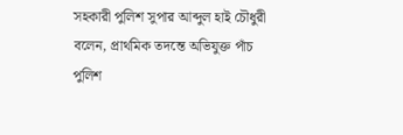সহকারী পুলিশ সুপার আব্দুল হাই চৌধুরী বলেন, প্রাথমিক তদন্তে অভিযুক্ত পাঁচ পুলিশ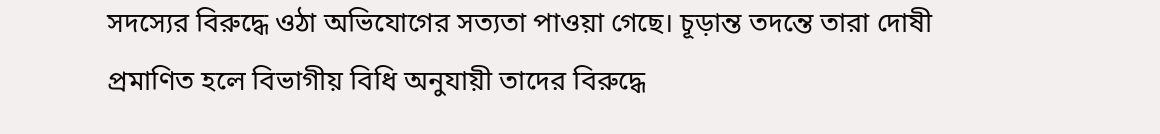সদস্যের বিরুদ্ধে ওঠা অভিযোগের সত্যতা পাওয়া গেছে। চূড়ান্ত তদন্তে তারা দোষী প্রমাণিত হলে বিভাগীয় বিধি অনুযায়ী তাদের বিরুদ্ধে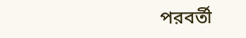পরবর্তী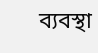ব্যবস্থা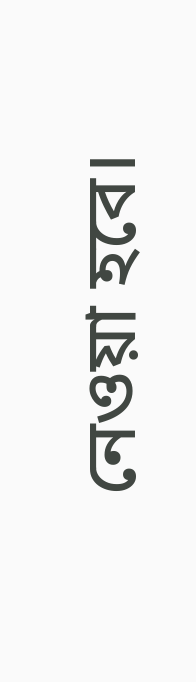নেওয়া হবে।